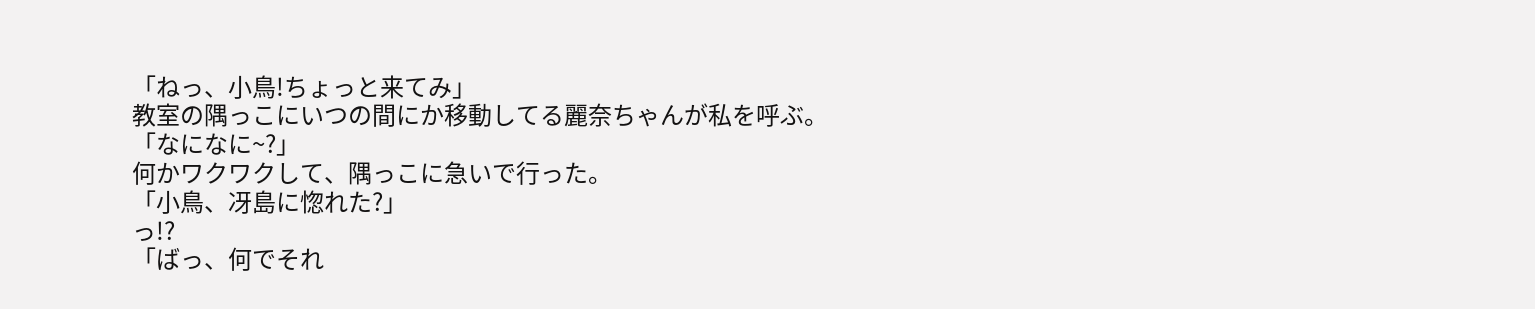「ねっ、小鳥!ちょっと来てみ」
教室の隅っこにいつの間にか移動してる麗奈ちゃんが私を呼ぶ。
「なになに~?」
何かワクワクして、隅っこに急いで行った。
「小鳥、冴島に惚れた?」
っ!?
「ばっ、何でそれ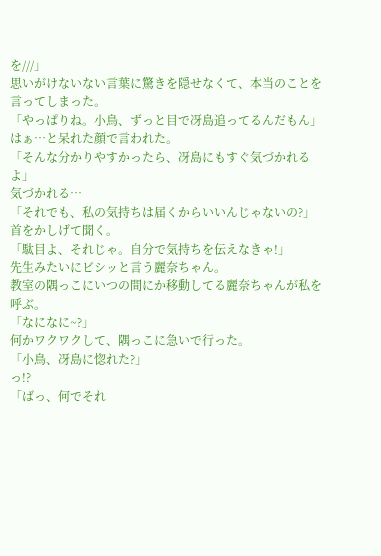を///」
思いがけないない言葉に驚きを隠せなくて、本当のことを言ってしまった。
「やっぱりね。小鳥、ずっと目で冴島追ってるんだもん」
はぁ…と呆れた顔で言われた。
「そんな分かりやすかったら、冴島にもすぐ気づかれるよ」
気づかれる…
「それでも、私の気持ちは届くからいいんじゃないの?」
首をかしげて聞く。
「駄目よ、それじゃ。自分で気持ちを伝えなきゃ!」
先生みたいにビシッと言う麗奈ちゃん。
教室の隅っこにいつの間にか移動してる麗奈ちゃんが私を呼ぶ。
「なになに~?」
何かワクワクして、隅っこに急いで行った。
「小鳥、冴島に惚れた?」
っ!?
「ばっ、何でそれ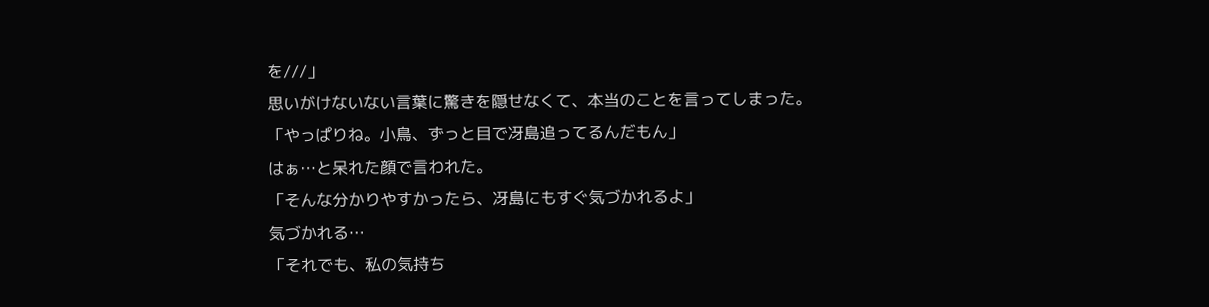を///」
思いがけないない言葉に驚きを隠せなくて、本当のことを言ってしまった。
「やっぱりね。小鳥、ずっと目で冴島追ってるんだもん」
はぁ…と呆れた顔で言われた。
「そんな分かりやすかったら、冴島にもすぐ気づかれるよ」
気づかれる…
「それでも、私の気持ち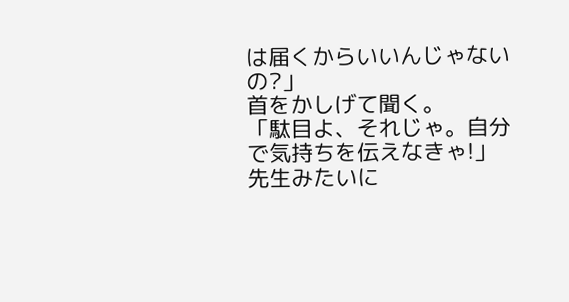は届くからいいんじゃないの?」
首をかしげて聞く。
「駄目よ、それじゃ。自分で気持ちを伝えなきゃ!」
先生みたいに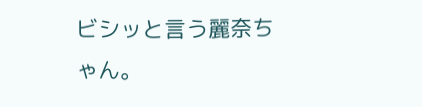ビシッと言う麗奈ちゃん。